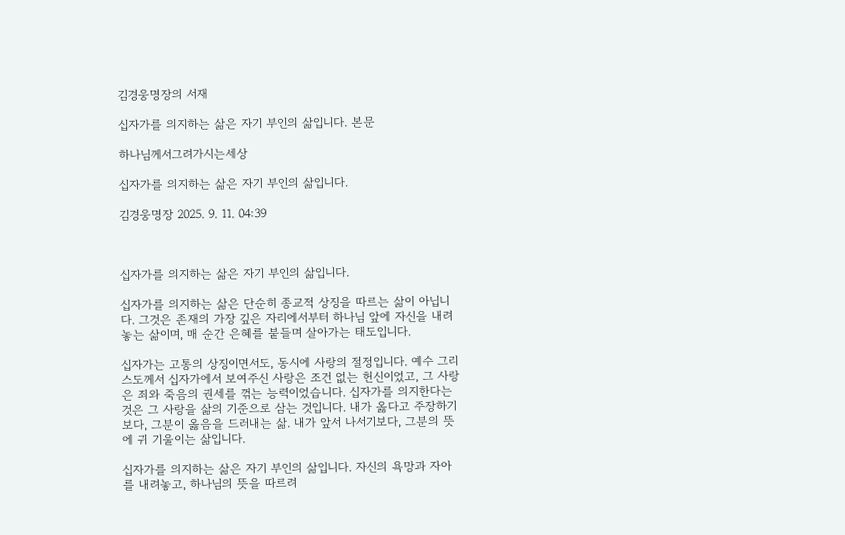김경웅명장의 서재

십자가를 의지하는 삶은 자기 부인의 삶입니다. 본문

하나님께서그려가시는세상

십자가를 의지하는 삶은 자기 부인의 삶입니다.

김경웅명장 2025. 9. 11. 04:39



십자가를 의지하는 삶은 자기 부인의 삶입니다.

십자가를 의지하는 삶은 단순히 종교적 상징을 따르는 삶이 아닙니다. 그것은 존재의 가장 깊은 자리에서부터 하나님 앞에 자신을 내려놓는 삶이며, 매 순간 은혜를 붙들며 살아가는 태도입니다.

십자가는 고통의 상징이면서도, 동시에 사랑의 절정입니다. 예수 그리스도께서 십자가에서 보여주신 사랑은 조건 없는 헌신이었고, 그 사랑은 죄와 죽음의 권세를 꺾는 능력이었습니다. 십자가를 의지한다는 것은 그 사랑을 삶의 기준으로 삼는 것입니다. 내가 옳다고 주장하기보다, 그분이 옳음을 드러내는 삶. 내가 앞서 나서기보다, 그분의 뜻에 귀 기울이는 삶입니다.

십자가를 의지하는 삶은 자기 부인의 삶입니다. 자신의 욕망과 자아를 내려놓고, 하나님의 뜻을 따르려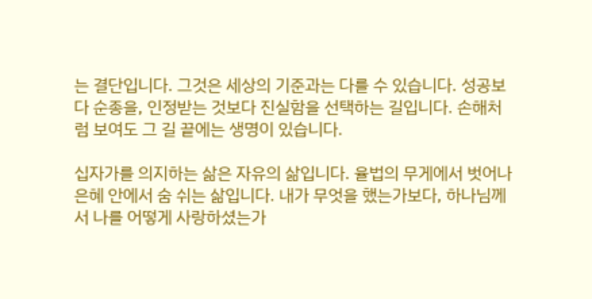는 결단입니다. 그것은 세상의 기준과는 다를 수 있습니다. 성공보다 순종을, 인정받는 것보다 진실함을 선택하는 길입니다. 손해처럼 보여도 그 길 끝에는 생명이 있습니다.

십자가를 의지하는 삶은 자유의 삶입니다. 율법의 무게에서 벗어나 은혜 안에서 숨 쉬는 삶입니다. 내가 무엇을 했는가보다, 하나님께서 나를 어떻게 사랑하셨는가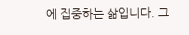에 집중하는 삶입니다. 그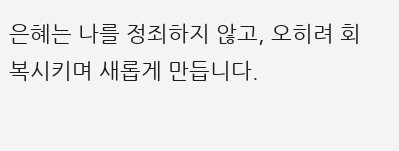은혜는 나를 정죄하지 않고, 오히려 회복시키며 새롭게 만듭니다.